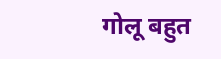गोलू बहुत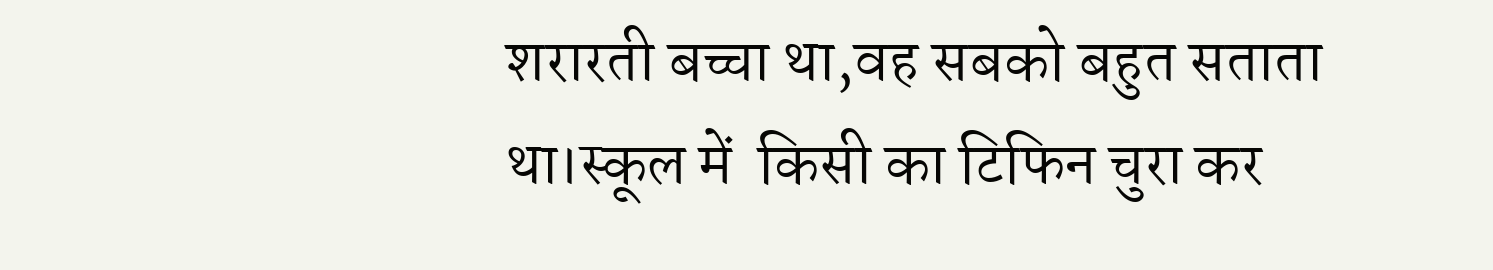शरारती बच्चा था,वह सबको बहुत सताता था।स्कूल में  किसी का टिफिन चुरा कर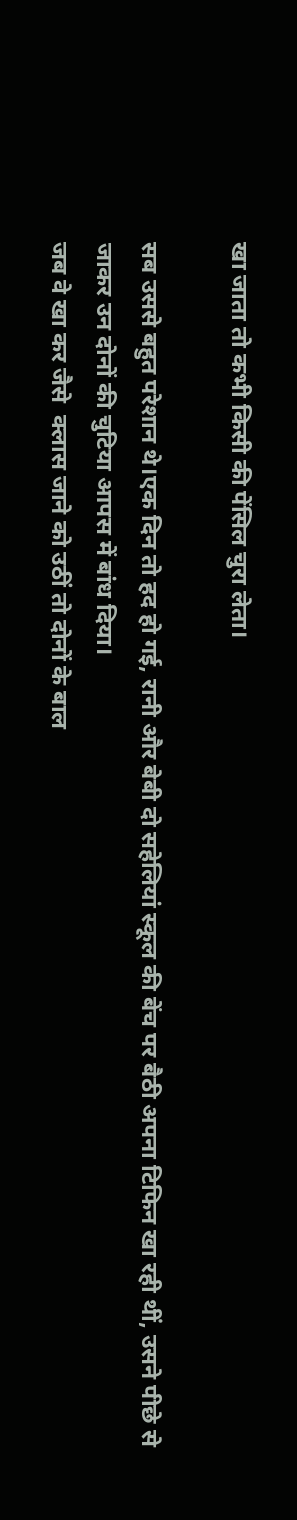खा जाता तो कभी किसी की पेंसिल चुरा लेता।

सब उससे बहुत परेशान थे।एक दिन तो हद हो गई, रानी और बेबी दो सहेलियां स्कूल की बेंच पर बैठी अपना टिफिन खा रही थीं, उसने पीछे से जाकर उन दोनों की चुटिया आपस में बांध दिया।
जब वे खा कर जैसे  क्लास जाने को उठीं तो दोनों के बाल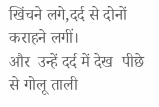खिंचने लगे,दर्द से दोनों कराहने लगीं।
और  उन्हें दर्द में देख  पीछे से गोलू ताली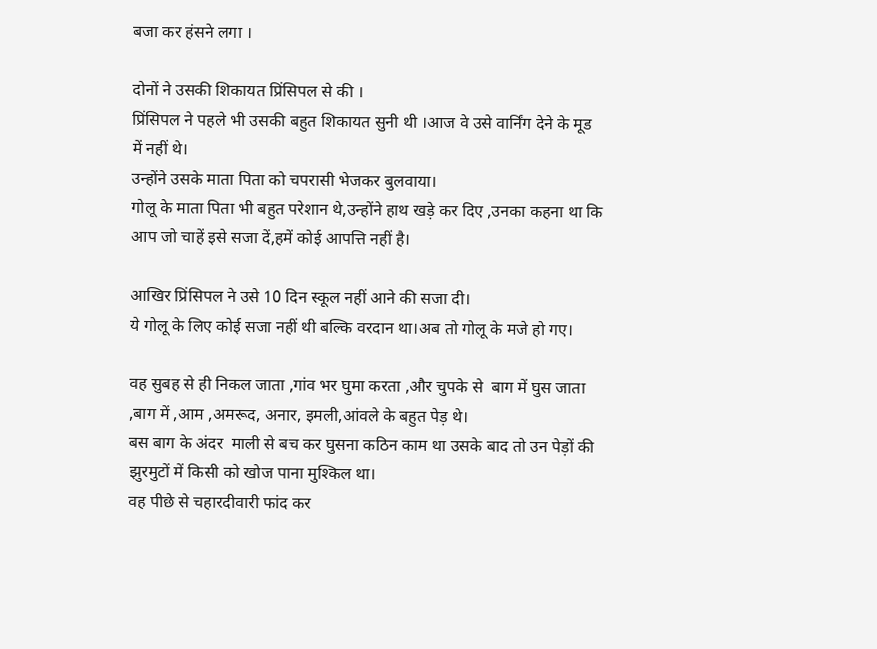बजा कर हंसने लगा ।

दोनों ने उसकी शिकायत प्रिंसिपल से की ।
प्रिंसिपल ने पहले भी उसकी बहुत शिकायत सुनी थी ।आज वे उसे वार्निंग देने के मूड में नहीं थे।
उन्होंने उसके माता पिता को चपरासी भेजकर बुलवाया।
गोलू के माता पिता भी बहुत परेशान थे,उन्होंने हाथ खड़े कर दिए ,उनका कहना था कि आप जो चाहें इसे सजा दें,हमें कोई आपत्ति नहीं है।

आखिर प्रिंसिपल ने उसे 10 दिन स्कूल नहीं आने की सजा दी।
ये गोलू के लिए कोई सजा नहीं थी बल्कि वरदान था।अब तो गोलू के मजे हो गए।

वह सुबह से ही निकल जाता ,गांव भर घुमा करता ,और चुपके से  बाग में घुस जाता ,बाग में ,आम ,अमरूद, अनार, इमली,आंवले के बहुत पेड़ थे।
बस बाग के अंदर  माली से बच कर घुसना कठिन काम था उसके बाद तो उन पेड़ों की झुरमुटों में किसी को खोज पाना मुश्किल था।
वह पीछे से चहारदीवारी फांद कर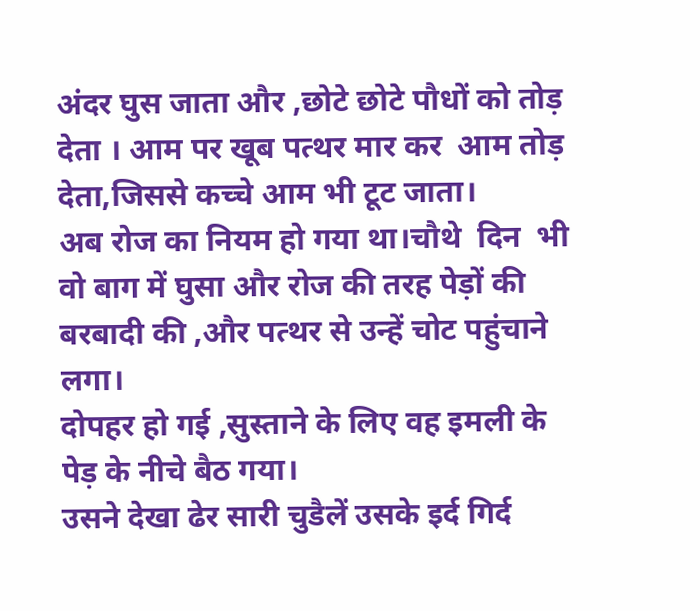अंदर घुस जाता और ,छोटे छोटे पौधों को तोड़ देता । आम पर खूब पत्थर मार कर  आम तोड़ देता,जिससे कच्चे आम भी टूट जाता।
अब रोज का नियम हो गया था।चौथे  दिन  भी वो बाग में घुसा और रोज की तरह पेड़ों की बरबादी की ,और पत्थर से उन्हें चोट पहुंचाने लगा।
दोपहर हो गई ,सुस्ताने के लिए वह इमली के पेड़ के नीचे बैठ गया।
उसने देखा ढेर सारी चुडैलें उसके इर्द गिर्द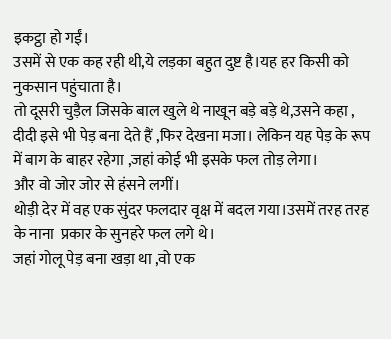इकट्ठा हो गईं।
उसमें से एक कह रही थी,ये लड़का बहुत दुष्ट है।यह हर किसी को नुकसान पहुंचाता है।
तो दूसरी चुड़ैल जिसके बाल खुले थे नाखून बड़े बड़े थे,उसने कहा , दीदी इसे भी पेड़ बना देते हैं ,फिर देखना मजा। लेकिन यह पेड़ के रूप में बाग के बाहर रहेगा ,जहां कोई भी इसके फल तोड़ लेगा।
और वो जोर जोर से हंसने लगीं।
थोड़ी देर में वह एक सुंदर फलदार वृक्ष में बदल गया।उसमें तरह तरह के नाना  प्रकार के सुनहरे फल लगे थे।
जहां गोलू पेड़ बना खड़ा था ,वो एक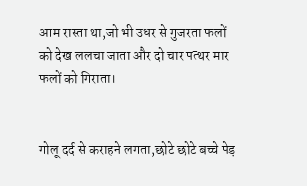आम रास्ता था,जो भी उधर से गुजरता फलों को देख ललचा जाता और दो चार पत्थर मार फलों को गिराता।


गोलू दर्द से कराहने लगता,छोटे छोटे बच्चे पेड़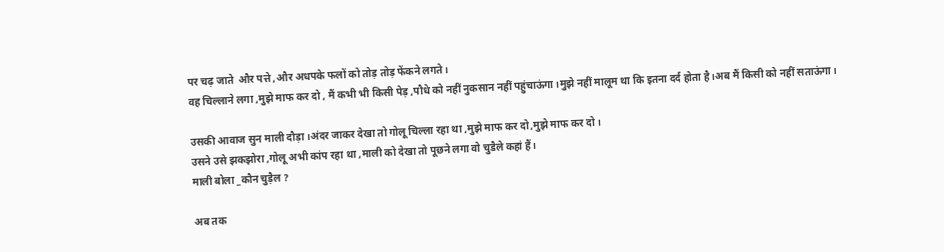पर चढ़ जाते  और पत्ते ,और अधपके फलों को तोड़ तोड़ फेंकने लगते।
वह चिल्लाने लगा ,मुझे माफ कर दो , मैं कभी भी किसी पेड़ ,पौधे को नहीं नुकसान नहीं पहुंचाऊंगा।मुझे नहीं मालूम था कि इतना दर्द होता है।अब मैं किसी को नहीं सताऊंगा।

उसकी आवाज सुन माली दौड़ा ।अंदर जाकर देखा तो गोलू चिल्ला रहा था ,मुझे माफ कर दो,मुझे माफ कर दो।
उसने उसे झकझोरा ,गोलू अभी कांप रहा था ,माली को देखा तो पूछने लगा वो चुडैले कहां हैं।
माली बोला _कौन चुड़ैल ?

अब तक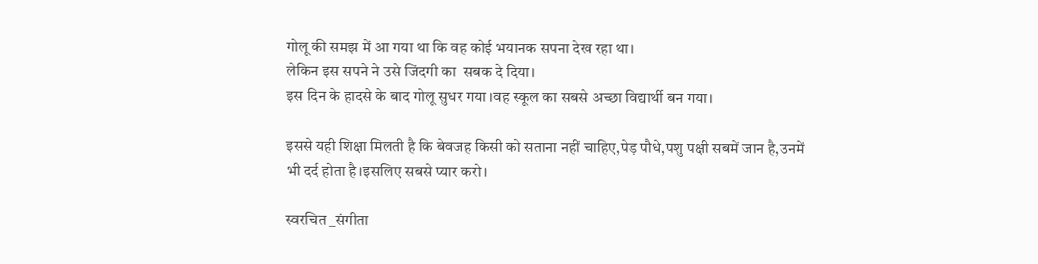गोलू की समझ में आ गया था कि वह कोई भयानक सपना देख रहा था।
लेकिन इस सपने ने उसे जिंदगी का  सबक दे दिया।
इस दिन के हादसे के बाद गोलू सुधर गया ।वह स्कूल का सबसे अच्छा विद्यार्थी बन गया।

इससे यही शिक्षा मिलती है कि बेवजह किसी को सताना नहीं चाहिए,पेड़ पौधे,पशु पक्षी सबमें जान है,उनमें भी दर्द होता है।इसलिए सबसे प्यार करो।

स्वरचित _संगीता